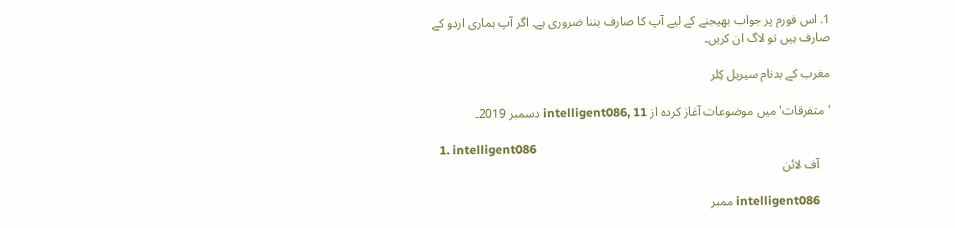1. اس فورم پر جواب بھیجنے کے لیے آپ کا صارف بننا ضروری ہے۔ اگر آپ ہماری اردو کے صارف ہیں تو لاگ ان کریں۔

مغرب کے بدنام سیریل کِلر

'متفرقات' میں موضوعات آغاز کردہ از intelligent086, 11 دسمبر 2019۔

  1. intelligent086
    آف لائن

    intelligent086 ممبر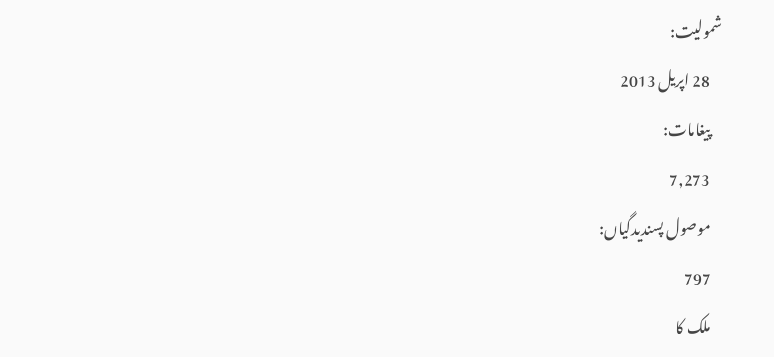شمولیت:
    28 اپریل 2013
    پیغامات:
    7,273
    موصول پسندیدگیاں:
    797
    ملک کا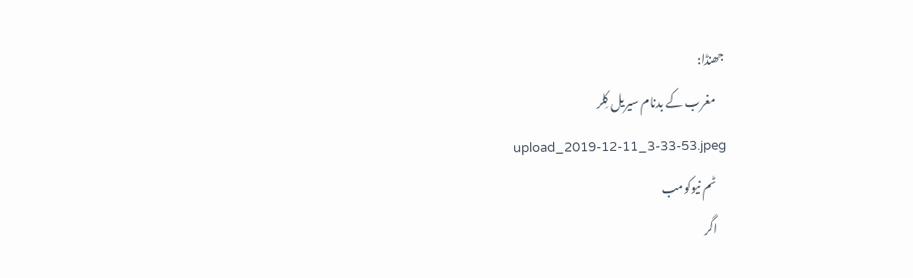جھنڈا:
    مغرب کے بدنام سیریل کِلر
    upload_2019-12-11_3-33-53.jpeg
    ٹم نیوکومب
    اگر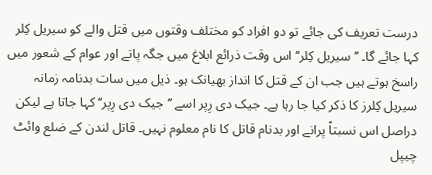درست تعریف کی جائے تو دو افراد کو مختلف وقتوں میں قتل والے کو سیریل کِلر کہا جائے گا۔ ’’سیریل کِلر‘‘ اس وقت ذرائع ابلاغ میں جگہ پاتے اور عوام کے شعور میں راسخ ہوتے ہیں جب ان کے قتل کا انداز بھیانک ہو۔ ذیل میں سات بدنامہ زمانہ سیریل کِلرز کا ذکر کیا جا رہا ہے۔ جیک دی رِپر اسے ’’جیک دی رِپر‘‘ کہا جاتا ہے لیکن دراصل اس نسبتاً پرانے اور بدنام قاتل کا نام معلوم نہیں۔ قاتل لندن کے ضلع وائٹ چیپل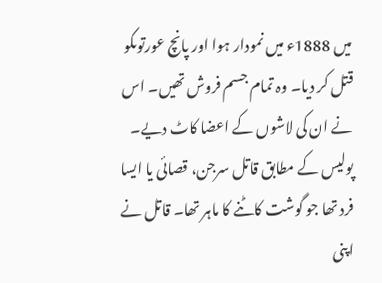میں 1888ء میں نمودار ہوا اور پانچ عورتوںکو قتل کر دیا۔ وہ تمام جسم فروش تھیں۔ اس نے ان کی لاشوں کے اعضا کاٹ دیے۔ پولیس کے مطابق قاتل سرجن، قصائی یا ایسا فرد تھا جو گوشت کاٹنے کا ماہر تھا۔ قاتل نے اپنی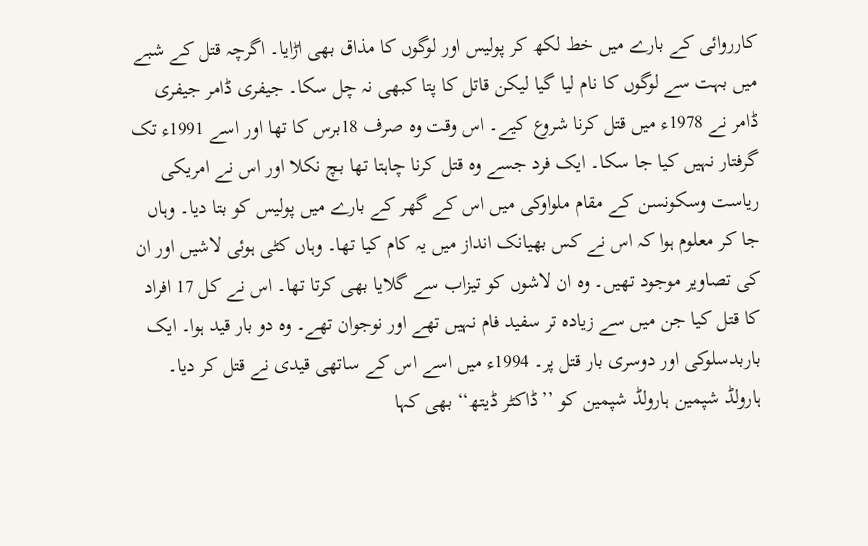کارروائی کے بارے میں خط لکھ کر پولیس اور لوگوں کا مذاق بھی اڑایا۔ اگرچہ قتل کے شبے میں بہت سے لوگوں کا نام لیا گیا لیکن قاتل کا پتا کبھی نہ چل سکا۔ جیفری ڈامر جیفری ڈامر نے 1978ء میں قتل کرنا شروع کیے۔ اس وقت وہ صرف 18برس کا تھا اور اسے 1991ء تک گرفتار نہیں کیا جا سکا۔ ایک فرد جسے وہ قتل کرنا چاہتا تھا بچ نکلا اور اس نے امریکی ریاست وسکونسن کے مقام ملواوکی میں اس کے گھر کے بارے میں پولیس کو بتا دیا۔ وہاں جا کر معلوم ہوا کہ اس نے کس بھیانک انداز میں یہ کام کیا تھا۔ وہاں کٹی ہوئی لاشیں اور ان کی تصاویر موجود تھیں۔ وہ ان لاشوں کو تیزاب سے گلایا بھی کرتا تھا۔ اس نے کل 17 افراد کا قتل کیا جن میں سے زیادہ تر سفید فام نہیں تھے اور نوجوان تھے۔ وہ دو بار قید ہوا۔ ایک باربدسلوکی اور دوسری بار قتل پر۔ 1994ء میں اسے اس کے ساتھی قیدی نے قتل کر دیا۔ ہارولڈ شپمین ہارولڈ شپمین کو ’’ڈاکٹر ڈیتھ‘‘ بھی کہا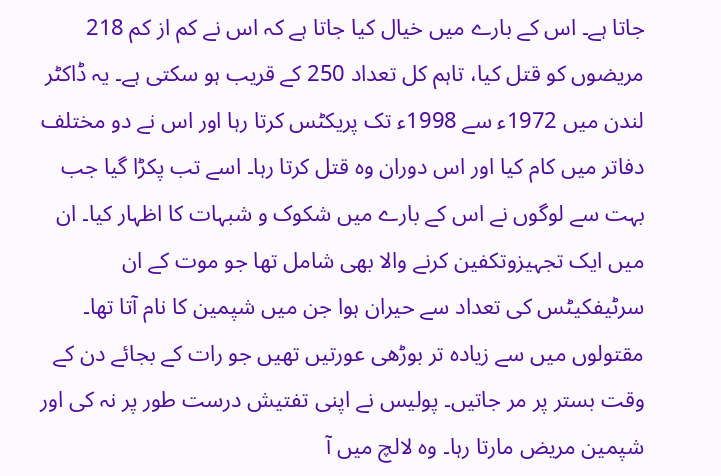جاتا ہے۔ اس کے بارے میں خیال کیا جاتا ہے کہ اس نے کم از کم 218 مریضوں کو قتل کیا، تاہم کل تعداد 250 کے قریب ہو سکتی ہے۔ یہ ڈاکٹر لندن میں 1972ء سے 1998ء تک پریکٹس کرتا رہا اور اس نے دو مختلف دفاتر میں کام کیا اور اس دوران وہ قتل کرتا رہا۔ اسے تب پکڑا گیا جب بہت سے لوگوں نے اس کے بارے میں شکوک و شبہات کا اظہار کیا۔ ان میں ایک تجہیزوتکفین کرنے والا بھی شامل تھا جو موت کے ان سرٹیفکیٹس کی تعداد سے حیران ہوا جن میں شپمین کا نام آتا تھا۔ مقتولوں میں سے زیادہ تر بوڑھی عورتیں تھیں جو رات کے بجائے دن کے وقت بستر پر مر جاتیں۔ پولیس نے اپنی تفتیش درست طور پر نہ کی اور شپمین مریض مارتا رہا۔ وہ لالچ میں آ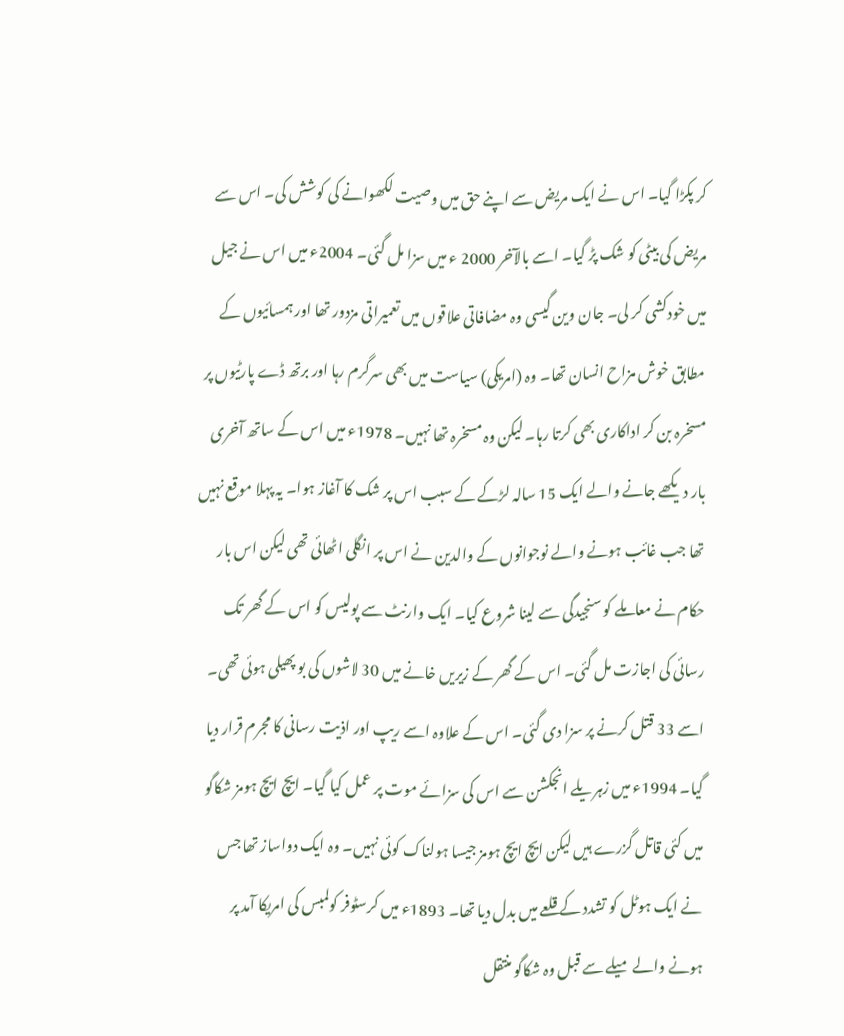کر پکڑا گیا۔ اس نے ایک مریض سے اپنے حق میں وصیت لکھوانے کی کوشش کی۔ اس سے مریض کی بیٹی کو شک پڑ گیا۔ اسے بالآخر 2000 ء میں سزا مل گئی۔ 2004ء میں اس نے جیل میں خودکشی کر لی۔ جان وین گیسی وہ مضافاتی علاقوں میں تعمیراتی مزدور تھا اور ہمسائیوں کے مطابق خوش مزاح انسان تھا۔ وہ (امریکی) سیاست میں بھی سرگرم رہا اور برتھ ڈے پارٹیوں پر مسخرہ بن کر اداکاری بھی کرتا رہا۔ لیکن وہ مسخرہ تھا نہیں۔ 1978ء میں اس کے ساتھ آخری بار دیکھے جانے والے ایک 15 سالہ لڑکے کے سبب اس پر شک کا آغاز ہوا۔ یہ پہلا موقع نہیں تھا جب غائب ہونے والے نوجوانوں کے والدین نے اس پر انگلی اٹھائی تھی لیکن اس بار حکام نے معاملے کو سنجیدگی سے لینا شروع کیا۔ ایک وارنٹ سے پولیس کو اس کے گھر تک رسائی کی اجازت مل گئی۔ اس کے گھر کے زیریں خانے میں 30 لاشوں کی بو پھیلی ہوئی تھی۔ اسے 33 قتل کرنے پر سزا دی گئی۔ اس کے علاوہ اسے ریپ اور اذیت رسانی کا مجرم قرار دیا گیا۔ 1994ء میں زہریلے انجکشن سے اس کی سزائے موت پر عمل کیا گیا۔ ایچ ایچ ہومز شکاگو میں کئی قاتل گزرے ہیں لیکن ایچ ایچ ہومز جیسا ہولناک کوئی نہیں۔ وہ ایک دواساز تھا جس نے ایک ہوٹل کو تشدد کے قلعے میں بدل دیا تھا۔ 1893ء میں کرسٹوفر کولمبس کی امریکا آمد پر ہونے والے میلے سے قبل وہ شکاگو منتقل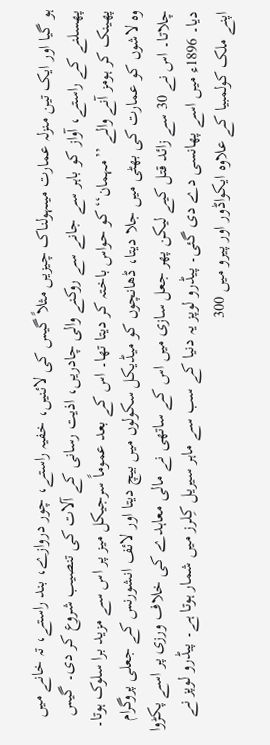ہو گیا اور ایک تین منزلہ عمارت میںہولناک چیزیں مثلاً گیس کی لائنیں، خفیہ راستے، چور دروازے، بند راستے، تہ خانے میں پھسلنے کے راستے، آواز کو باہر سے جانے سے روکنے والی چادریں، اذیت رسانی کے آلات کی تنصیب شروع کر دی۔ گیس پھینک کر ہومز آنے والے ’’مہمان‘‘ کو حواس باختہ کر دیتا تھا۔ اس کے بعد عموماً سرجیکل میز پر اس سے مزید برا سلوک ہوتا۔ وہ لاشوں کو عمارت کی بھٹی میں جلا دیتا، ڈھانچوں کو میڈیکل سکولوں میں بیچ دیتا اور لائف انشورنس کے جعلی پروگرام چلاتا۔ اس نے 30 سے زائد قتل کیے لیکن پھر جعل سازی میں اس کے ساتھی نے مالی معاہدے کی خلاف ورزی پر اسے پکڑوا دیا۔ 1896ء میں اسے پھانسی دے دی گئی۔ پیڈرو لوپز یہ دنیا کے سب سے ماہر سیریل کِلرز میں شمار ہوتا ہے۔ پیڈرو لوپز نے اپنے ملک کولمبیا کے علاوہ ایکواڈور اور پیرو میں 300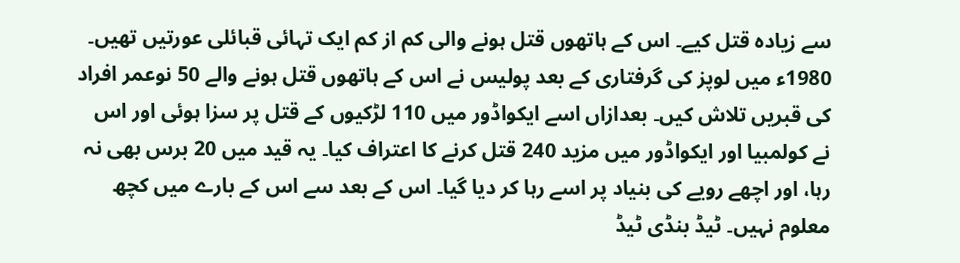سے زیادہ قتل کیے۔ اس کے ہاتھوں قتل ہونے والی کم از کم ایک تہائی قبائلی عورتیں تھیں۔ 1980ء میں لوپز کی گرفتاری کے بعد پولیس نے اس کے ہاتھوں قتل ہونے والے 50 نوعمر افراد کی قبریں تلاش کیں۔ بعدازاں اسے ایکواڈور میں 110 لڑکیوں کے قتل پر سزا ہوئی اور اس نے کولمبیا اور ایکواڈور میں مزید 240 قتل کرنے کا اعتراف کیا۔ یہ قید میں 20 برس بھی نہ رہا، اور اچھے رویے کی بنیاد پر اسے رہا کر دیا گیا۔ اس کے بعد سے اس کے بارے میں کچھ معلوم نہیں۔ ٹیڈ بنڈی ٹیڈ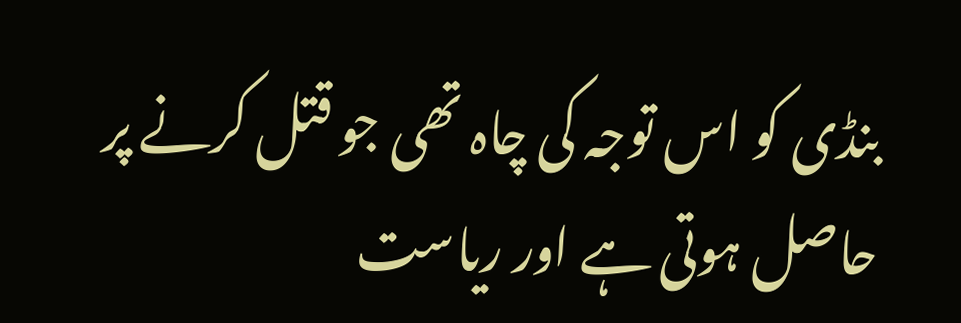بنڈی کو اس توجہ کی چاہ تھی جو قتل کرنے پر حاصل ہوتی ہے اور ریاست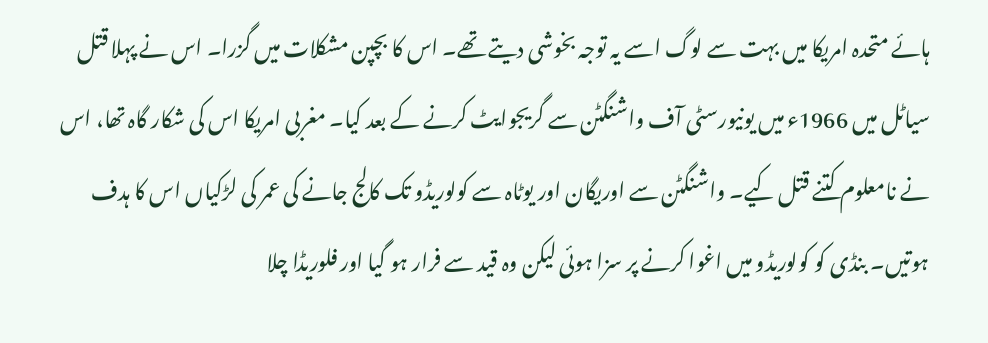ہائے متحدہ امریکا میں بہت سے لوگ اسے یہ توجہ بخوشی دیتے تھے۔ اس کا بچپن مشکلات میں گزرا۔ اس نے پہلا قتل سیاٹل میں 1966ء میں یونیورسٹی آف واشنگٹن سے گریجوایٹ کرنے کے بعد کیا۔ مغربی امریکا اس کی شکار گاہ تھا، اس نے نامعلوم کتنے قتل کیے۔ واشنگٹن سے اوریگان اور یوٹاہ سے کولوریڈو تک کالج جانے کی عمر کی لڑکیاں اس کا ہدف ہوتیں۔ بنڈی کو کولوریڈو میں اغوا کرنے پر سزا ہوئی لیکن وہ قید سے فرار ہو گیا اور فلوریڈا چلا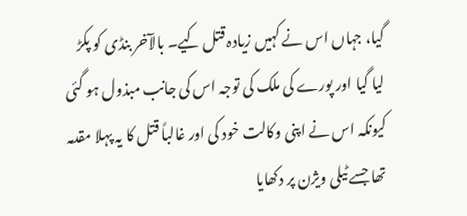گیا، جہاں اس نے کہیں زیادہ قتل کیے۔ بالآخر بنڈی کو پکڑ لیا گیا اور پورے کی ملک کی توجہ اس کی جانب مبذول ہو گئی کیونکہ اس نے اپنی وکالت خود کی اور غالباً قتل کا یہ پہلا مقدمہ تھا جسے ٹیلی ویژن پر دکھایا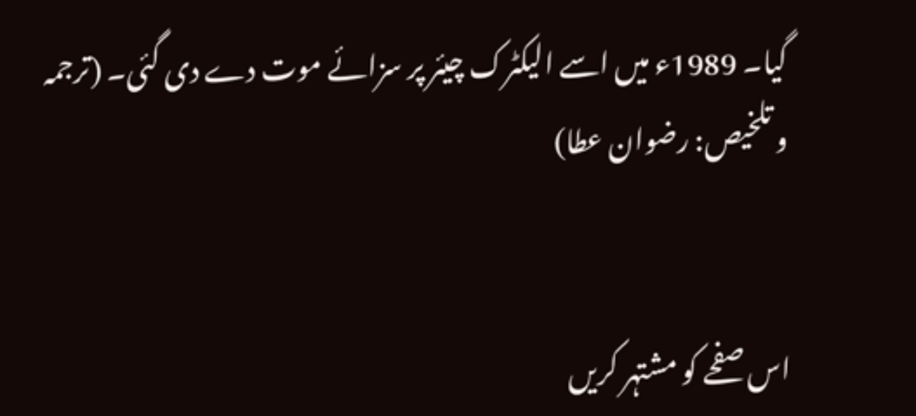گیا۔ 1989ء میں اسے الیکٹرک چیئر پر سزائے موت دے دی گئی۔ (ترجمہ و تلخیص: رضوان عطا)


اس صفحے کو مشتہر کریں